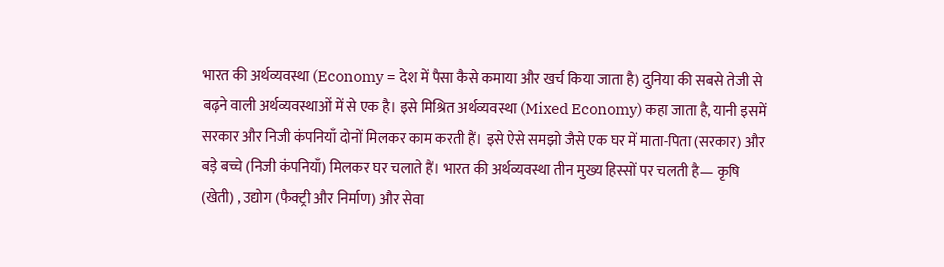भारत की अर्थव्यवस्था (Economy = देश में पैसा कैसे कमाया और खर्च किया जाता है) दुनिया की सबसे तेजी से बढ़ने वाली अर्थव्यवस्थाओं में से एक है। इसे मिश्रित अर्थव्यवस्था (Mixed Economy) कहा जाता है, यानी इसमें सरकार और निजी कंपनियाँ दोनों मिलकर काम करती हैं। इसे ऐसे समझो जैसे एक घर में माता-पिता (सरकार) और बड़े बच्चे (निजी कंपनियाँ) मिलकर घर चलाते हैं। भारत की अर्थव्यवस्था तीन मुख्य हिस्सों पर चलती है— कृषि (खेती) , उद्योग (फैक्ट्री और निर्माण) और सेवा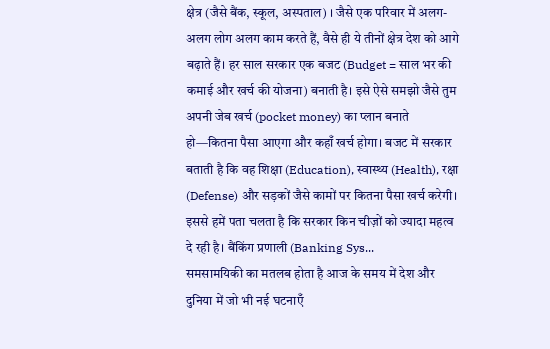क्षेत्र (जैसे बैंक, स्कूल, अस्पताल) । जैसे एक परिवार में अलग-अलग लोग अलग काम करते हैं, वैसे ही ये तीनों क्षेत्र देश को आगे बढ़ाते हैं। हर साल सरकार एक बजट (Budget = साल भर की कमाई और खर्च की योजना) बनाती है। इसे ऐसे समझो जैसे तुम अपनी जेब खर्च (pocket money) का प्लान बनाते हो—कितना पैसा आएगा और कहाँ खर्च होगा। बजट में सरकार बताती है कि वह शिक्षा (Education), स्वास्थ्य (Health), रक्षा (Defense) और सड़कों जैसे कामों पर कितना पैसा खर्च करेगी। इससे हमें पता चलता है कि सरकार किन चीज़ों को ज्यादा महत्व दे रही है। बैंकिंग प्रणाली (Banking Sys...
समसामयिकी का मतलब होता है आज के समय में देश और दुनिया में जो भी नई घटनाएँ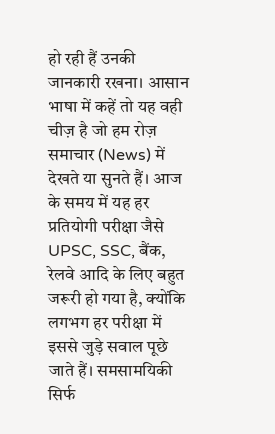हो रही हैं उनकी जानकारी रखना। आसान भाषा में कहें तो यह वही चीज़ है जो हम रोज़ समाचार (News) में देखते या सुनते हैं। आज के समय में यह हर प्रतियोगी परीक्षा जैसे UPSC, SSC, बैंक, रेलवे आदि के लिए बहुत जरूरी हो गया है, क्योंकि लगभग हर परीक्षा में इससे जुड़े सवाल पूछे जाते हैं। समसामयिकी सिर्फ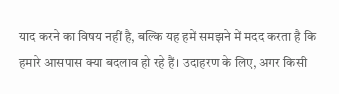याद करने का विषय नहीं है, बल्कि यह हमें समझने में मदद करता है कि हमारे आसपास क्या बदलाव हो रहे हैं। उदाहरण के लिए, अगर किसी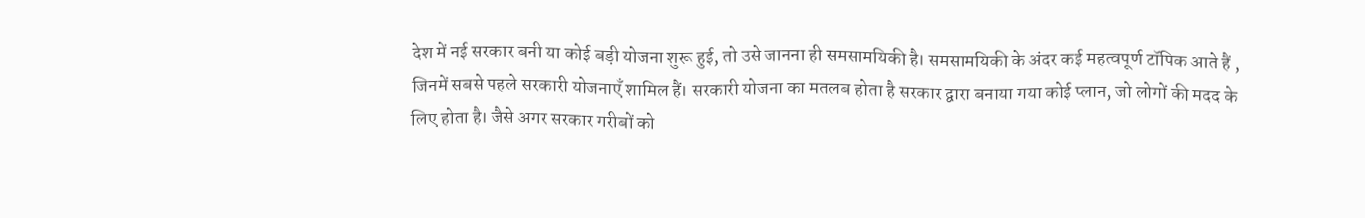देश में नई सरकार बनी या कोई बड़ी योजना शुरू हुई, तो उसे जानना ही समसामयिकी है। समसामयिकी के अंदर कई महत्वपूर्ण टॉपिक आते हैं , जिनमें सबसे पहले सरकारी योजनाएँ शामिल हैं। सरकारी योजना का मतलब होता है सरकार द्वारा बनाया गया कोई प्लान, जो लोगों की मदद के लिए होता है। जैसे अगर सरकार गरीबों को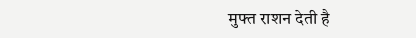मुफ्त राशन देती है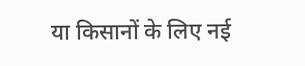या किसानों के लिए नई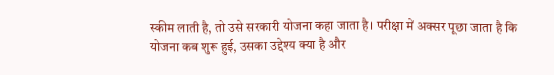स्कीम लाती है, तो उसे सरकारी योजना कहा जाता है। परीक्षा में अक्सर पूछा जाता है कि योजना कब शुरू हुई, उसका उद्देश्य क्या है और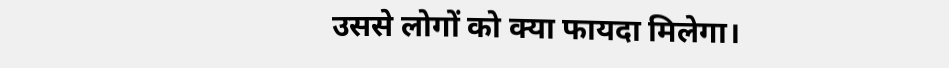उससे लोगों को क्या फायदा मिलेगा।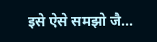इसे ऐसे समझो जै...